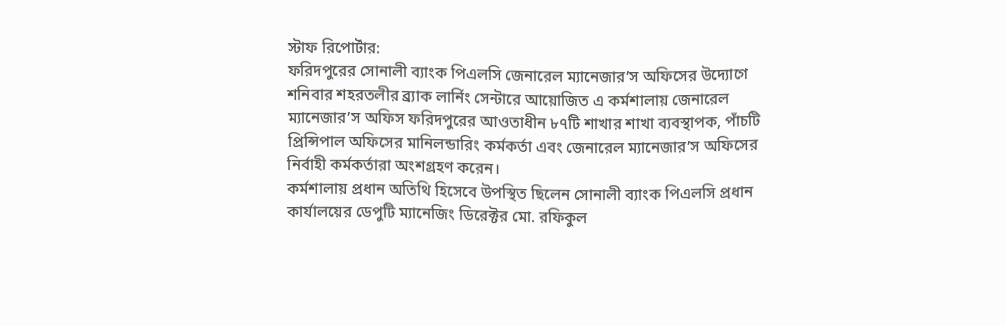স্টাফ রিপোর্টার:
ফরিদপুরের সোনালী ব্যাংক পিএলসি জেনারেল ম্যানেজার’স অফিসের উদ্যোগে
শনিবার শহরতলীর ব্র্যাক লার্নিং সেন্টারে আয়োজিত এ কর্মশালায় জেনারেল ম্যানেজার’স অফিস ফরিদপুরের আওতাধীন ৮৭টি শাখার শাখা ব্যবস্থাপক, পাঁচটি প্রিন্সিপাল অফিসের মানিলন্ডারিং কর্মকর্তা এবং জেনারেল ম্যানেজার’স অফিসের নির্বাহী কর্মকর্তারা অংশগ্রহণ করেন।
কর্মশালায় প্রধান অতিথি হিসেবে উপস্থিত ছিলেন সোনালী ব্যাংক পিএলসি প্রধান কার্যালয়ের ডেপুটি ম্যানেজিং ডিরেক্টর মো. রফিকুল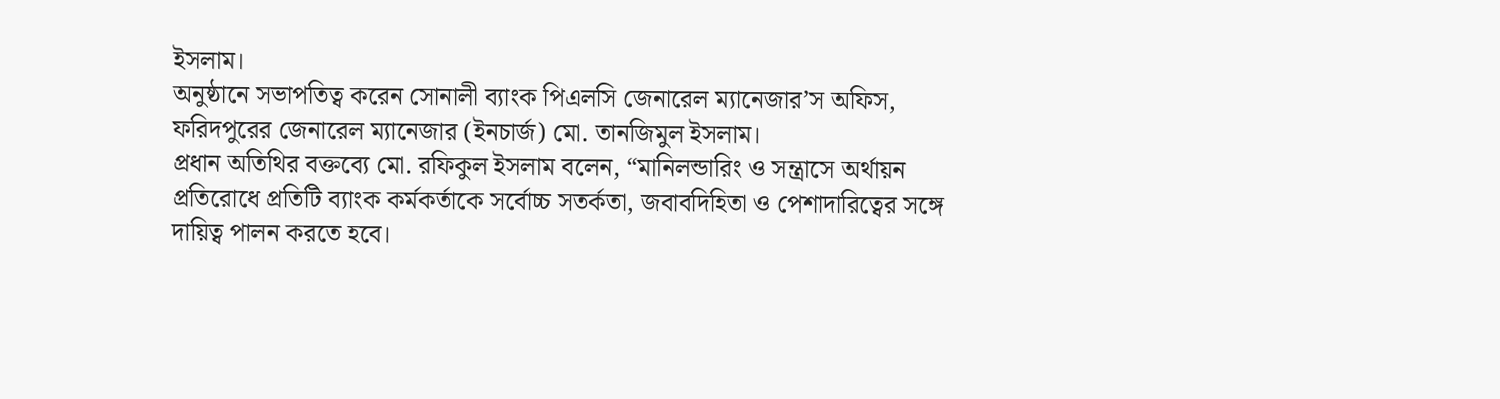ইসলাম।
অনুষ্ঠানে সভাপতিত্ব করেন সোনালী ব্যাংক পিএলসি জেনারেল ম্যানেজার’স অফিস, ফরিদপুরের জেনারেল ম্যানেজার (ইনচার্জ) মো. তানজিমুল ইসলাম।
প্রধান অতিথির বক্তব্যে মো. রফিকুল ইসলাম বলেন, “মানিলন্ডারিং ও সন্ত্রাসে অর্থায়ন প্রতিরোধে প্রতিটি ব্যাংক কর্মকর্তাকে সর্বোচ্চ সতর্কতা, জবাবদিহিতা ও পেশাদারিত্বের সঙ্গে দায়িত্ব পালন করতে হবে।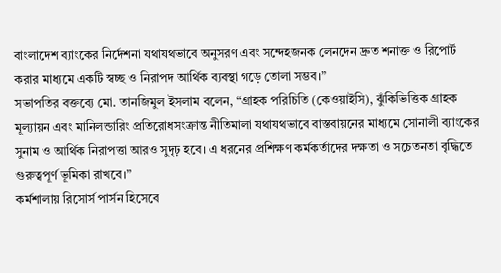বাংলাদেশ ব্যাংকের নির্দেশনা যথাযথভাবে অনুসরণ এবং সন্দেহজনক লেনদেন দ্রুত শনাক্ত ও রিপোর্ট করার মাধ্যমে একটি স্বচ্ছ ও নিরাপদ আর্থিক ব্যবস্থা গড়ে তোলা সম্ভব।”
সভাপতির বক্তব্যে মো. তানজিমুল ইসলাম বলেন, “গ্রাহক পরিচিতি (কেওয়াইসি), ঝুঁকিভিত্তিক গ্রাহক মূল্যায়ন এবং মানিলন্ডারিং প্রতিরোধসংক্রান্ত নীতিমালা যথাযথভাবে বাস্তবায়নের মাধ্যমে সোনালী ব্যাংকের সুনাম ও আর্থিক নিরাপত্তা আরও সুদৃঢ় হবে। এ ধরনের প্রশিক্ষণ কর্মকর্তাদের দক্ষতা ও সচেতনতা বৃদ্ধিতে গুরুত্বপূর্ণ ভূমিকা রাখবে।”
কর্মশালায় রিসোর্স পার্সন হিসেবে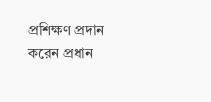প্রশিক্ষণ প্রদান করেন প্রধান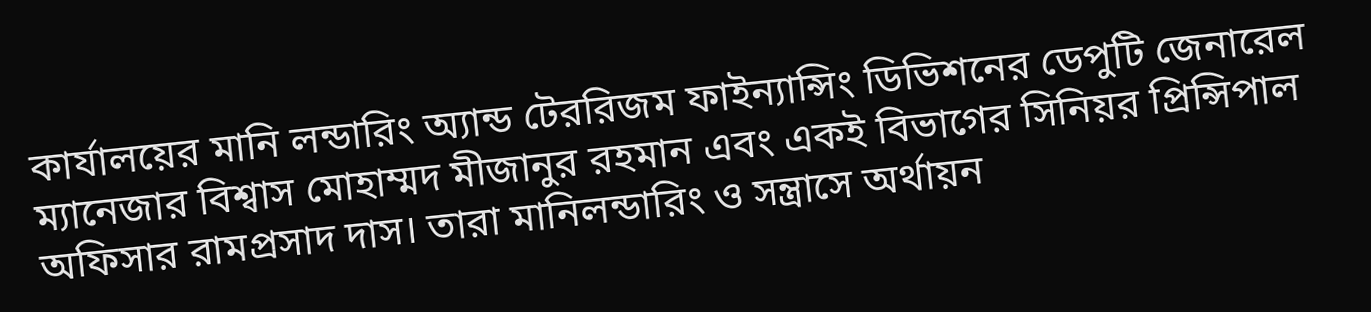কার্যালয়ের মানি লন্ডারিং অ্যান্ড টেররিজম ফাইন্যান্সিং ডিভিশনের ডেপুটি জেনারেল ম্যানেজার বিশ্বাস মোহাম্মদ মীজানুর রহমান এবং একই বিভাগের সিনিয়র প্রিন্সিপাল অফিসার রামপ্রসাদ দাস। তারা মানিলন্ডারিং ও সন্ত্রাসে অর্থায়ন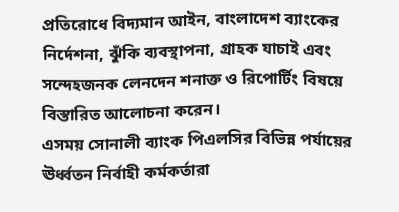প্রতিরোধে বিদ্যমান আইন, বাংলাদেশ ব্যাংকের নির্দেশনা, ঝুঁকি ব্যবস্থাপনা, গ্রাহক যাচাই এবং সন্দেহজনক লেনদেন শনাক্ত ও রিপোর্টিং বিষয়ে বিস্তারিত আলোচনা করেন।
এসময় সোনালী ব্যাংক পিএলসির বিভিন্ন পর্যায়ের ঊর্ধ্বতন নির্বাহী কর্মকর্তারা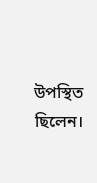উপস্থিত ছিলেন।